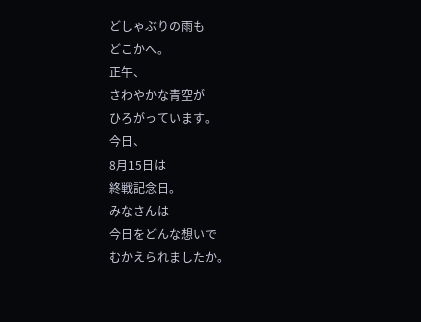どしゃぶりの雨も
どこかへ。
正午、
さわやかな青空が
ひろがっています。
今日、
8月15日は
終戦記念日。
みなさんは
今日をどんな想いで
むかえられましたか。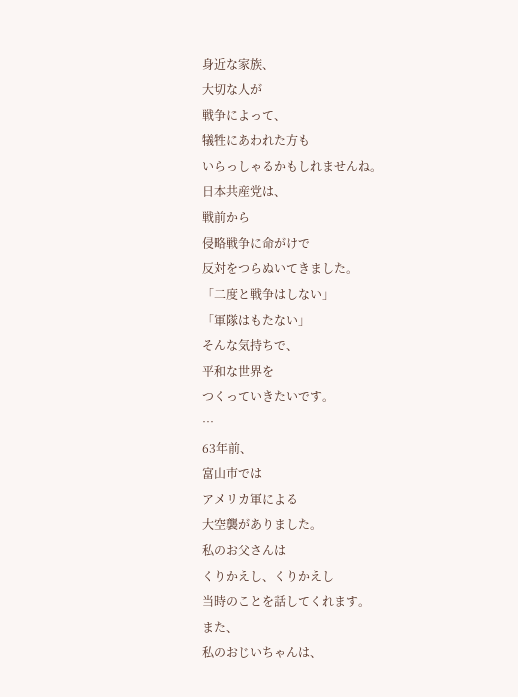身近な家族、
大切な人が
戦争によって、
犠牲にあわれた方も
いらっしゃるかもしれませんね。
日本共産党は、
戦前から
侵略戦争に命がけで
反対をつらぬいてきました。
「二度と戦争はしない」
「軍隊はもたない」
そんな気持ちで、
平和な世界を
つくっていきたいです。
…
63年前、
富山市では
アメリカ軍による
大空襲がありました。
私のお父さんは
くりかえし、くりかえし
当時のことを話してくれます。
また、
私のおじいちゃんは、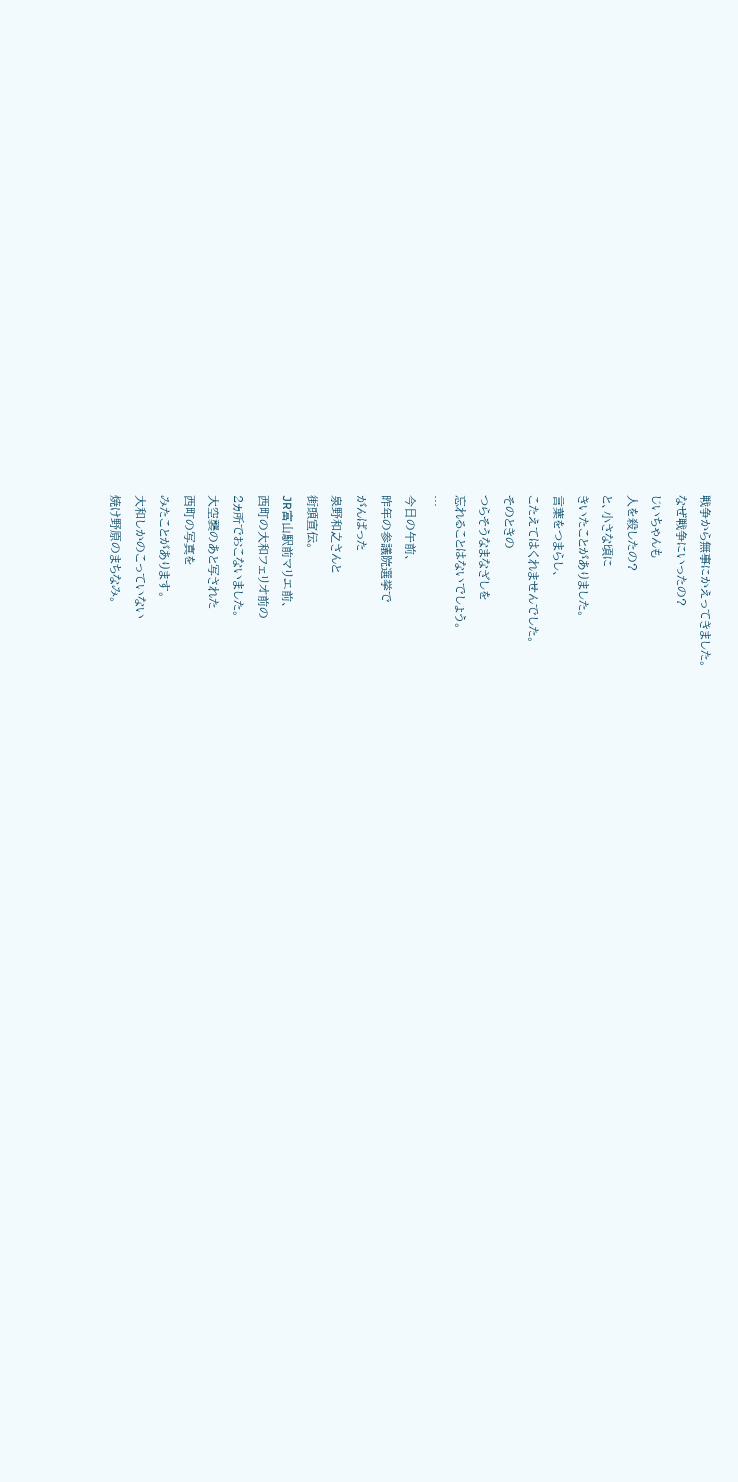戦争から無事にかえってきました。
なぜ戦争にいったの?
じいちゃんも
人を殺したの?
と、小さな頃に
きいたことがありました。
言葉をつまらし、
こたえてはくれませんでした。
そのときの
つらそうなまなざしを
忘れることはないでしょう。
…
今日の午前、
昨年の参議院選挙で
がんばった
泉野和之さんと
街頭宣伝。
JR富山駅前マリエ前、
西町の大和フェリオ前の
2ヵ所でおこないました。
大空襲のあと写された
西町の写真を
みたことがあります。
大和しかのこっていない
焼け野原のまちなみ。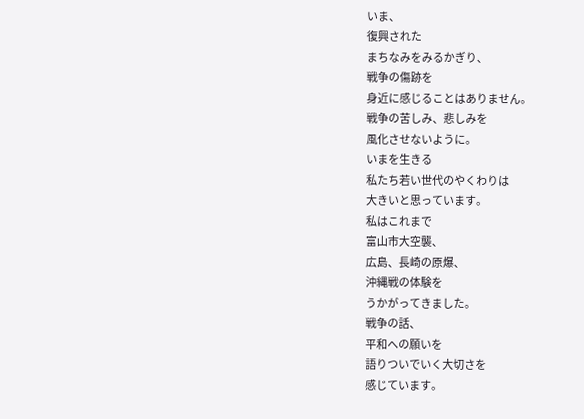いま、
復興された
まちなみをみるかぎり、
戦争の傷跡を
身近に感じることはありません。
戦争の苦しみ、悲しみを
風化させないように。
いまを生きる
私たち若い世代のやくわりは
大きいと思っています。
私はこれまで
富山市大空襲、
広島、長崎の原爆、
沖縄戦の体験を
うかがってきました。
戦争の話、
平和への願いを
語りついでいく大切さを
感じています。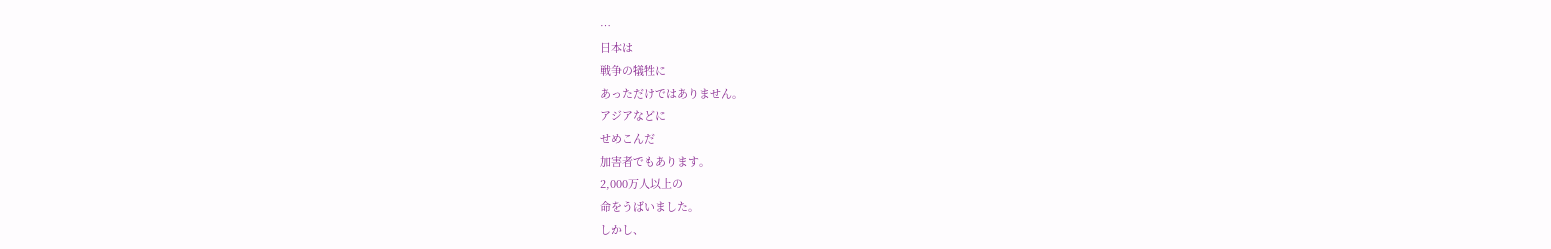…
日本は
戦争の犠牲に
あっただけではありません。
アジアなどに
せめこんだ
加害者でもあります。
2,000万人以上の
命をうばいました。
しかし、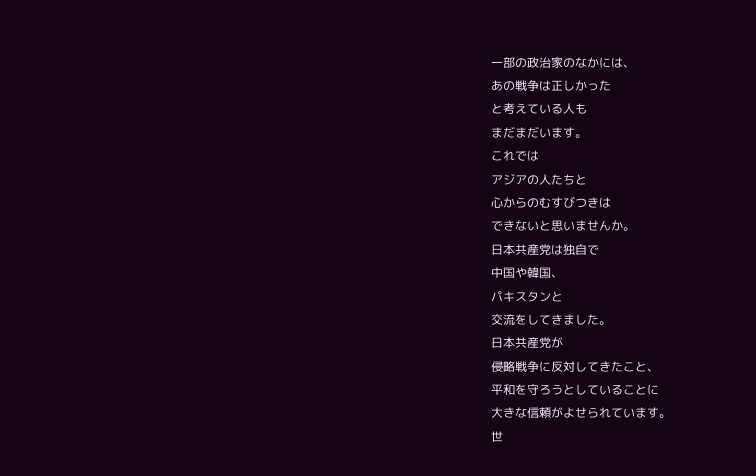一部の政治家のなかには、
あの戦争は正しかった
と考えている人も
まだまだいます。
これでは
アジアの人たちと
心からのむすびつきは
できないと思いませんか。
日本共産党は独自で
中国や韓国、
パキスタンと
交流をしてきました。
日本共産党が
侵略戦争に反対してきたこと、
平和を守ろうとしていることに
大きな信頼がよせられています。
世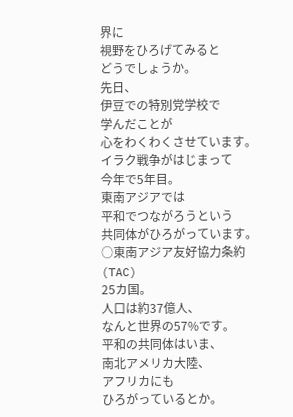界に
視野をひろげてみると
どうでしょうか。
先日、
伊豆での特別党学校で
学んだことが
心をわくわくさせています。
イラク戦争がはじまって
今年で5年目。
東南アジアでは
平和でつながろうという
共同体がひろがっています。
○東南アジア友好協力条約
(TAC)
25カ国。
人口は約37億人、
なんと世界の57%です。
平和の共同体はいま、
南北アメリカ大陸、
アフリカにも
ひろがっているとか。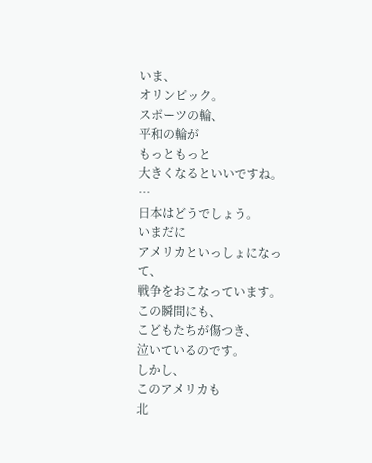いま、
オリンピック。
スポーツの輪、
平和の輪が
もっともっと
大きくなるといいですね。
…
日本はどうでしょう。
いまだに
アメリカといっしょになって、
戦争をおこなっています。
この瞬間にも、
こどもたちが傷つき、
泣いているのです。
しかし、
このアメリカも
北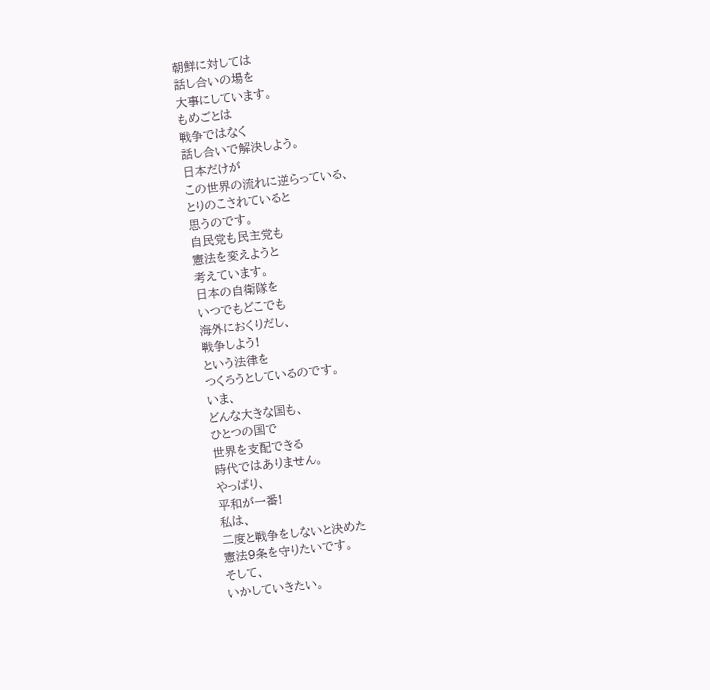朝鮮に対しては
話し合いの場を
大事にしています。
もめごとは
戦争ではなく
話し合いで解決しよう。
日本だけが
この世界の流れに逆らっている、
とりのこされていると
思うのです。
自民党も民主党も
憲法を変えようと
考えています。
日本の自衛隊を
いつでもどこでも
海外におくりだし、
戦争しよう!
という法律を
つくろうとしているのです。
いま、
どんな大きな国も、
ひとつの国で
世界を支配できる
時代ではありません。
やっぱり、
平和が一番!
私は、
二度と戦争をしないと決めた
憲法9条を守りたいです。
そして、
いかしていきたい。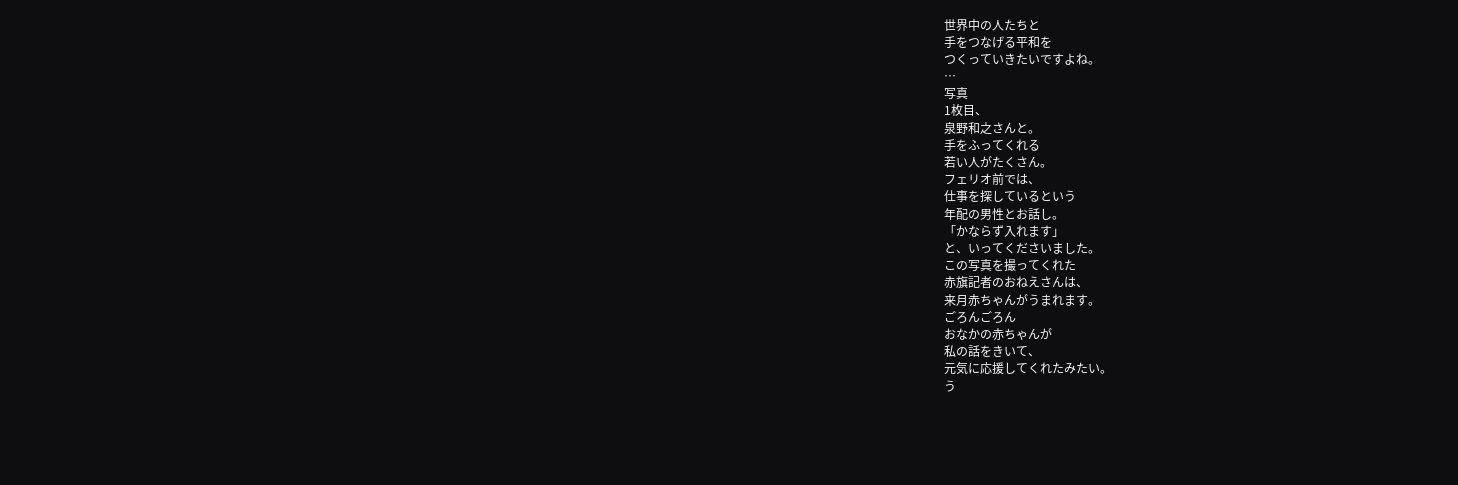世界中の人たちと
手をつなげる平和を
つくっていきたいですよね。
…
写真
1枚目、
泉野和之さんと。
手をふってくれる
若い人がたくさん。
フェリオ前では、
仕事を探しているという
年配の男性とお話し。
「かならず入れます」
と、いってくださいました。
この写真を撮ってくれた
赤旗記者のおねえさんは、
来月赤ちゃんがうまれます。
ごろんごろん
おなかの赤ちゃんが
私の話をきいて、
元気に応援してくれたみたい。
う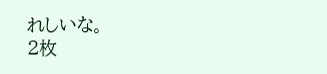れしいな。
2枚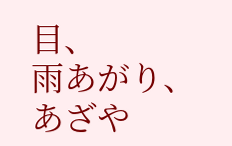目、
雨あがり、
あざや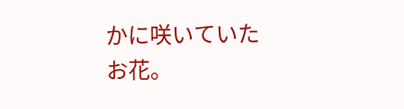かに咲いていた
お花。